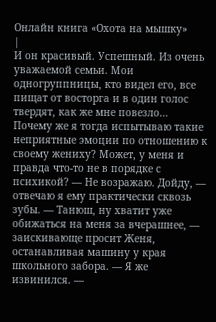Онлайн книга «Охота на мышку»
|
И он красивый. Успешный. Из очень уважаемой семьи. Мои одногруппницы, кто видел его, все пищат от восторга и в один голос твердят, как же мне повезло… Почему же я тогда испытываю такие неприятные эмоции по отношению к своему жениху? Может, у меня и правда что-то не в порядке с психикой? — Не возражаю. Дойду, — отвечаю я ему практически сквозь зубы. — Танюш, ну хватит уже обижаться на меня за вчерашнее, — заискивающе просит Женя, останавливая машину у края школьного забора. — Я же извинился. —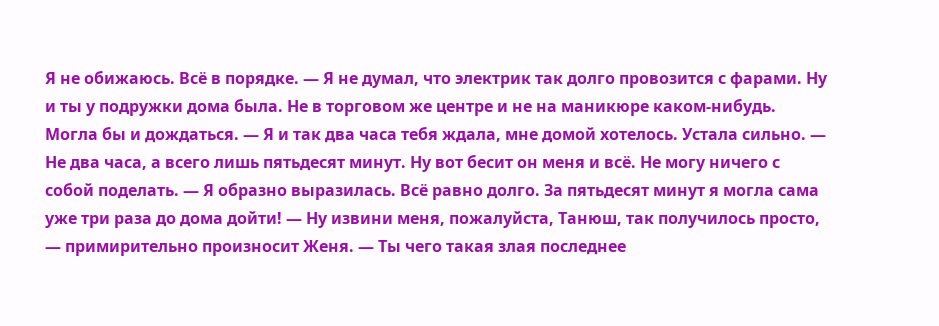Я не обижаюсь. Всё в порядке. — Я не думал, что электрик так долго провозится с фарами. Ну и ты у подружки дома была. Не в торговом же центре и не на маникюре каком-нибудь. Могла бы и дождаться. — Я и так два часа тебя ждала, мне домой хотелось. Устала сильно. — Не два часа, а всего лишь пятьдесят минут. Ну вот бесит он меня и всё. Не могу ничего с собой поделать. — Я образно выразилась. Всё равно долго. За пятьдесят минут я могла сама уже три раза до дома дойти! — Ну извини меня, пожалуйста, Танюш, так получилось просто, — примирительно произносит Женя. — Ты чего такая злая последнее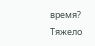время? Тяжело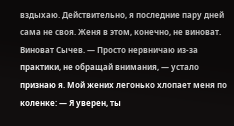вздыхаю. Действительно, я последние пару дней сама не своя. Женя в этом, конечно, не виноват. Виноват Сычев. — Просто нервничаю из-за практики, не обращай внимания, — устало признаю я. Мой жених легонько хлопает меня по коленке: — Я уверен, ты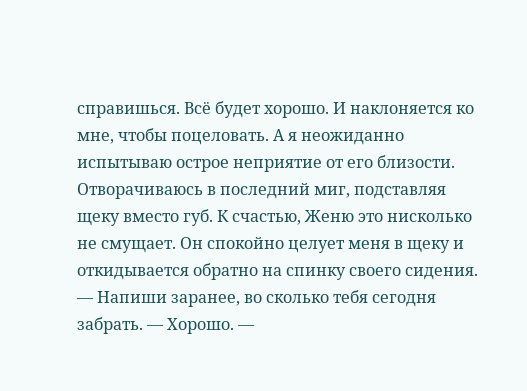справишься. Всё будет хорошо. И наклоняется ко мне, чтобы поцеловать. А я неожиданно испытываю острое неприятие от его близости. Отворачиваюсь в последний миг, подставляя щеку вместо губ. К счастью, Женю это нисколько не смущает. Он спокойно целует меня в щеку и откидывается обратно на спинку своего сидения. — Напиши заранее, во сколько тебя сегодня забрать. — Хорошо. —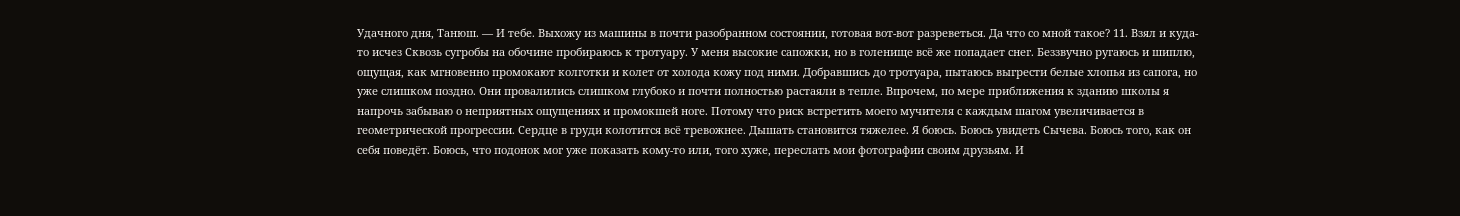Удачного дня, Танюш. — И тебе. Выхожу из машины в почти разобранном состоянии, готовая вот-вот разреветься. Да что со мной такое? 11. Взял и куда-то исчез Сквозь сугробы на обочине пробираюсь к тротуару. У меня высокие сапожки, но в голенище всё же попадает снег. Беззвучно ругаюсь и шиплю, ощущая, как мгновенно промокают колготки и колет от холода кожу под ними. Добравшись до тротуара, пытаюсь выгрести белые хлопья из сапога, но уже слишком поздно. Они провалились слишком глубоко и почти полностью растаяли в тепле. Впрочем, по мере приближения к зданию школы я напрочь забываю о неприятных ощущениях и промокшей ноге. Потому что риск встретить моего мучителя с каждым шагом увеличивается в геометрической прогрессии. Сердце в груди колотится всё тревожнее. Дышать становится тяжелее. Я боюсь. Боюсь увидеть Сычева. Боюсь того, как он себя поведёт. Боюсь, что подонок мог уже показать кому-то или, того хуже, переслать мои фотографии своим друзьям. И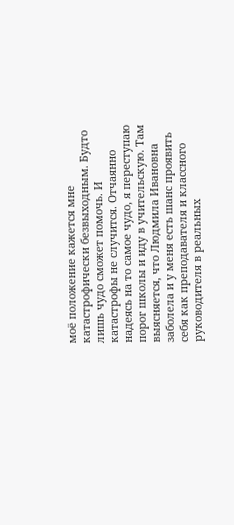моё положение кажется мне катастрофически безвыходным. Будто лишь чудо сможет помочь. И катастрофы не случится. Отчаянно надеясь на то самое чудо, я переступаю порог школы и иду в учительскую. Там выясняется, что Людмила Ивановна заболела и у меня есть шанс проявить себя как преподавателя и классного руководителя в реальных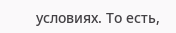условиях. То есть,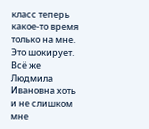класс теперь какое-то время только на мне. Это шокирует. Всё же Людмила Ивановна хоть и не слишком мне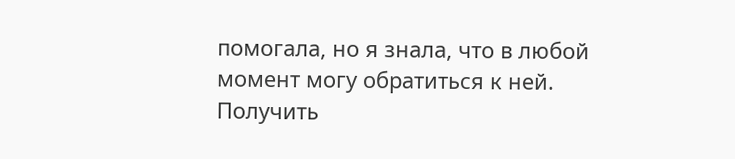помогала, но я знала, что в любой момент могу обратиться к ней. Получить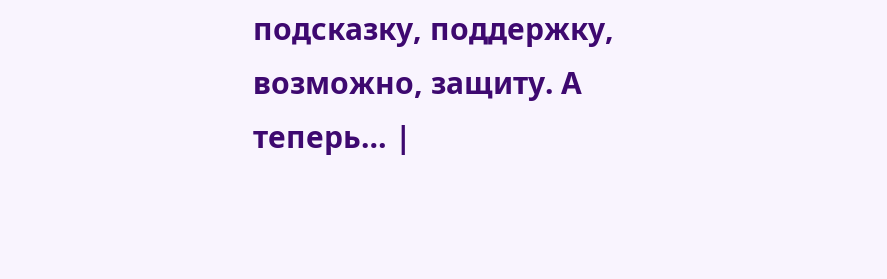подсказку, поддержку, возможно, защиту. А теперь… |